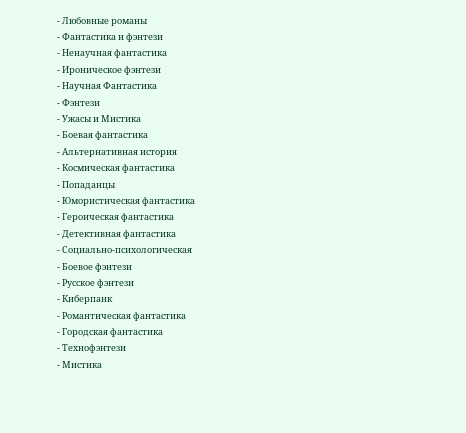- Любовные романы
- Фантастика и фэнтези
- Ненаучная фантастика
- Ироническое фэнтези
- Научная Фантастика
- Фэнтези
- Ужасы и Мистика
- Боевая фантастика
- Альтернативная история
- Космическая фантастика
- Попаданцы
- Юмористическая фантастика
- Героическая фантастика
- Детективная фантастика
- Социально-психологическая
- Боевое фэнтези
- Русское фэнтези
- Киберпанк
- Романтическая фантастика
- Городская фантастика
- Технофэнтези
- Мистика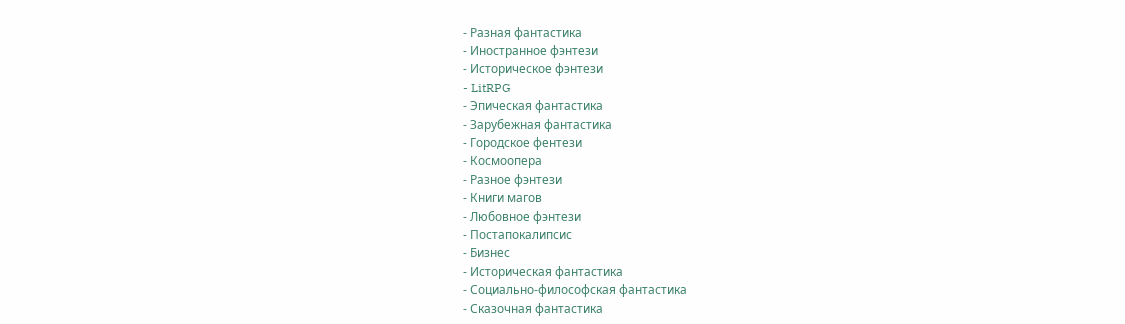- Разная фантастика
- Иностранное фэнтези
- Историческое фэнтези
- LitRPG
- Эпическая фантастика
- Зарубежная фантастика
- Городское фентези
- Космоопера
- Разное фэнтези
- Книги магов
- Любовное фэнтези
- Постапокалипсис
- Бизнес
- Историческая фантастика
- Социально-философская фантастика
- Сказочная фантастика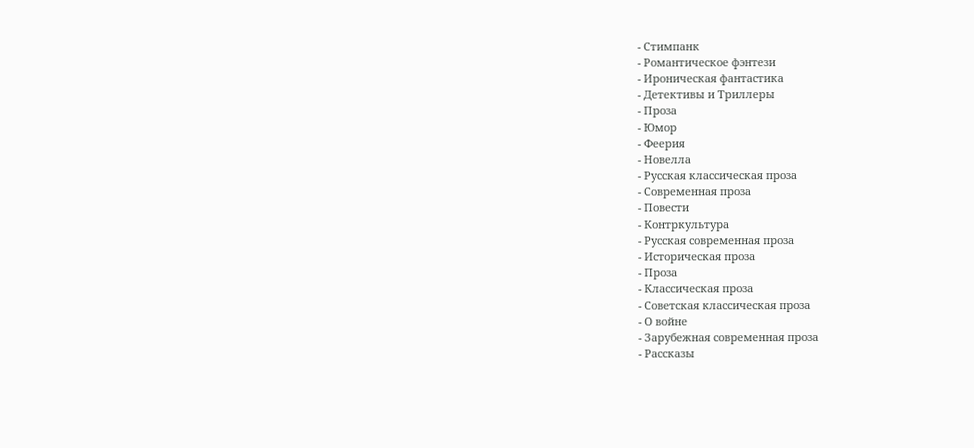- Стимпанк
- Романтическое фэнтези
- Ироническая фантастика
- Детективы и Триллеры
- Проза
- Юмор
- Феерия
- Новелла
- Русская классическая проза
- Современная проза
- Повести
- Контркультура
- Русская современная проза
- Историческая проза
- Проза
- Классическая проза
- Советская классическая проза
- О войне
- Зарубежная современная проза
- Рассказы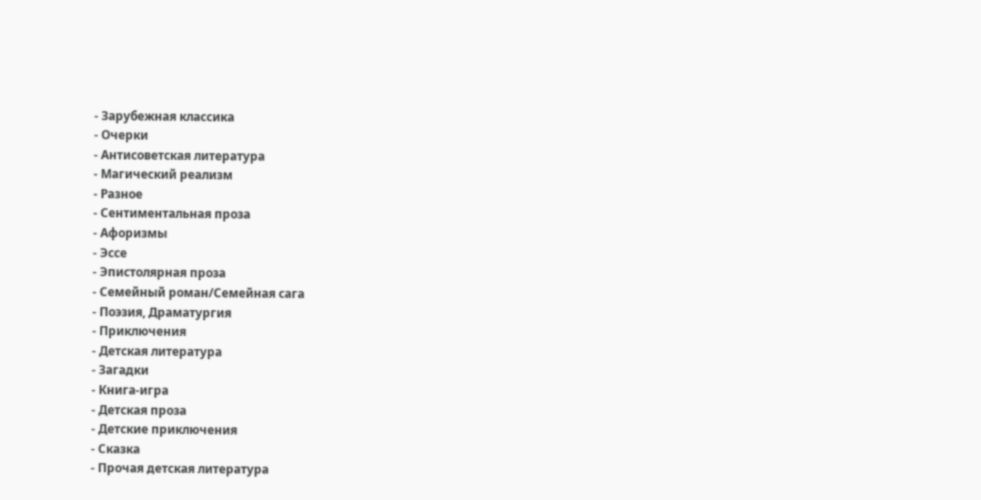- Зарубежная классика
- Очерки
- Антисоветская литература
- Магический реализм
- Разное
- Сентиментальная проза
- Афоризмы
- Эссе
- Эпистолярная проза
- Семейный роман/Семейная сага
- Поэзия, Драматургия
- Приключения
- Детская литература
- Загадки
- Книга-игра
- Детская проза
- Детские приключения
- Сказка
- Прочая детская литература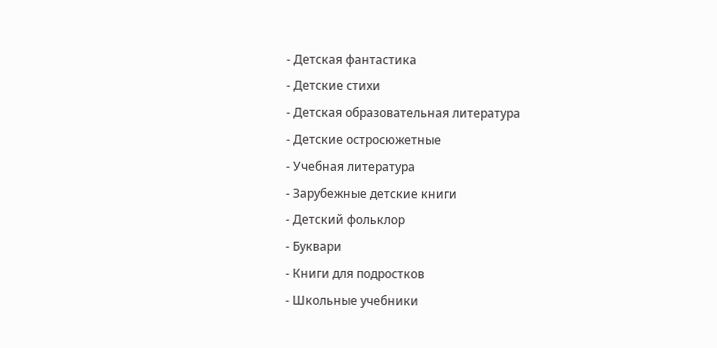- Детская фантастика
- Детские стихи
- Детская образовательная литература
- Детские остросюжетные
- Учебная литература
- Зарубежные детские книги
- Детский фольклор
- Буквари
- Книги для подростков
- Школьные учебники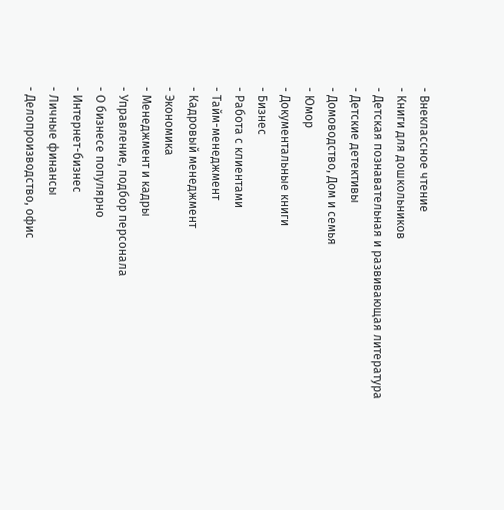- Внеклассное чтение
- Книги для дошкольников
- Детская познавательная и развивающая литература
- Детские детективы
- Домоводство, Дом и семья
- Юмор
- Документальные книги
- Бизнес
- Работа с клиентами
- Тайм-менеджмент
- Кадровый менеджмент
- Экономика
- Менеджмент и кадры
- Управление, подбор персонала
- О бизнесе популярно
- Интернет-бизнес
- Личные финансы
- Делопроизводство, офис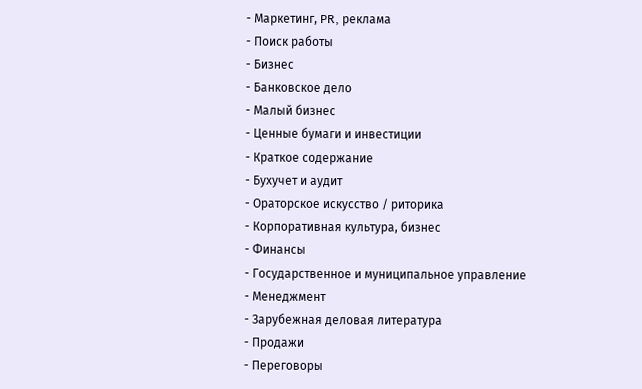- Маркетинг, PR, реклама
- Поиск работы
- Бизнес
- Банковское дело
- Малый бизнес
- Ценные бумаги и инвестиции
- Краткое содержание
- Бухучет и аудит
- Ораторское искусство / риторика
- Корпоративная культура, бизнес
- Финансы
- Государственное и муниципальное управление
- Менеджмент
- Зарубежная деловая литература
- Продажи
- Переговоры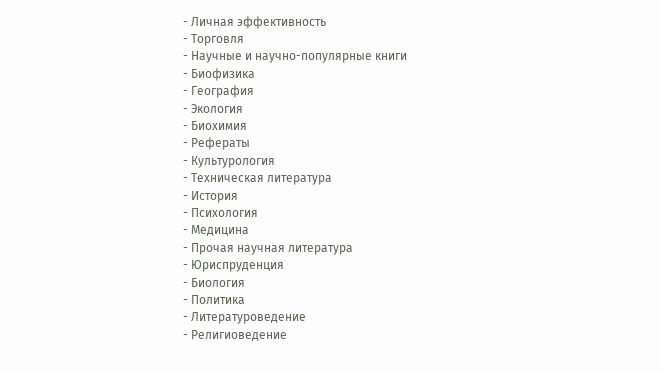- Личная эффективность
- Торговля
- Научные и научно-популярные книги
- Биофизика
- География
- Экология
- Биохимия
- Рефераты
- Культурология
- Техническая литература
- История
- Психология
- Медицина
- Прочая научная литература
- Юриспруденция
- Биология
- Политика
- Литературоведение
- Религиоведение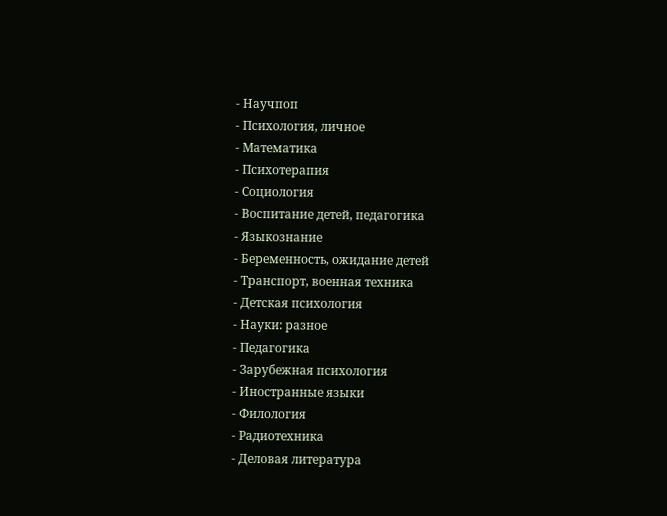- Научпоп
- Психология, личное
- Математика
- Психотерапия
- Социология
- Воспитание детей, педагогика
- Языкознание
- Беременность, ожидание детей
- Транспорт, военная техника
- Детская психология
- Науки: разное
- Педагогика
- Зарубежная психология
- Иностранные языки
- Филология
- Радиотехника
- Деловая литература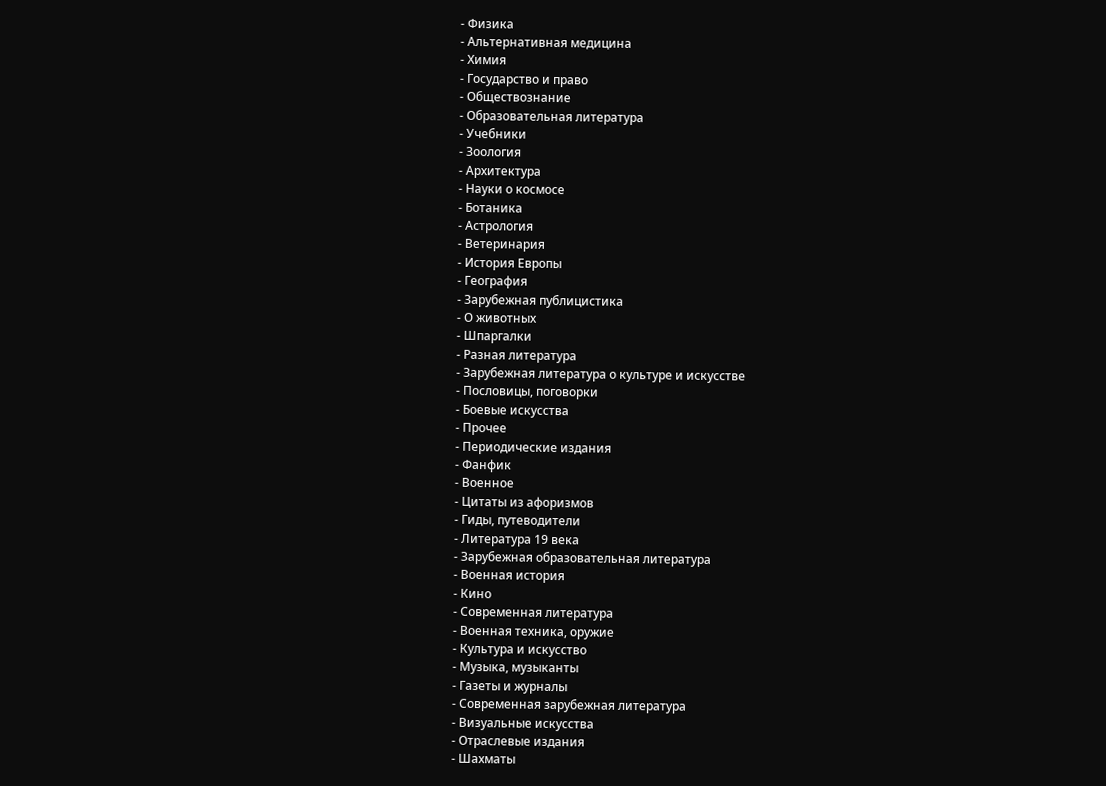- Физика
- Альтернативная медицина
- Химия
- Государство и право
- Обществознание
- Образовательная литература
- Учебники
- Зоология
- Архитектура
- Науки о космосе
- Ботаника
- Астрология
- Ветеринария
- История Европы
- География
- Зарубежная публицистика
- О животных
- Шпаргалки
- Разная литература
- Зарубежная литература о культуре и искусстве
- Пословицы, поговорки
- Боевые искусства
- Прочее
- Периодические издания
- Фанфик
- Военное
- Цитаты из афоризмов
- Гиды, путеводители
- Литература 19 века
- Зарубежная образовательная литература
- Военная история
- Кино
- Современная литература
- Военная техника, оружие
- Культура и искусство
- Музыка, музыканты
- Газеты и журналы
- Современная зарубежная литература
- Визуальные искусства
- Отраслевые издания
- Шахматы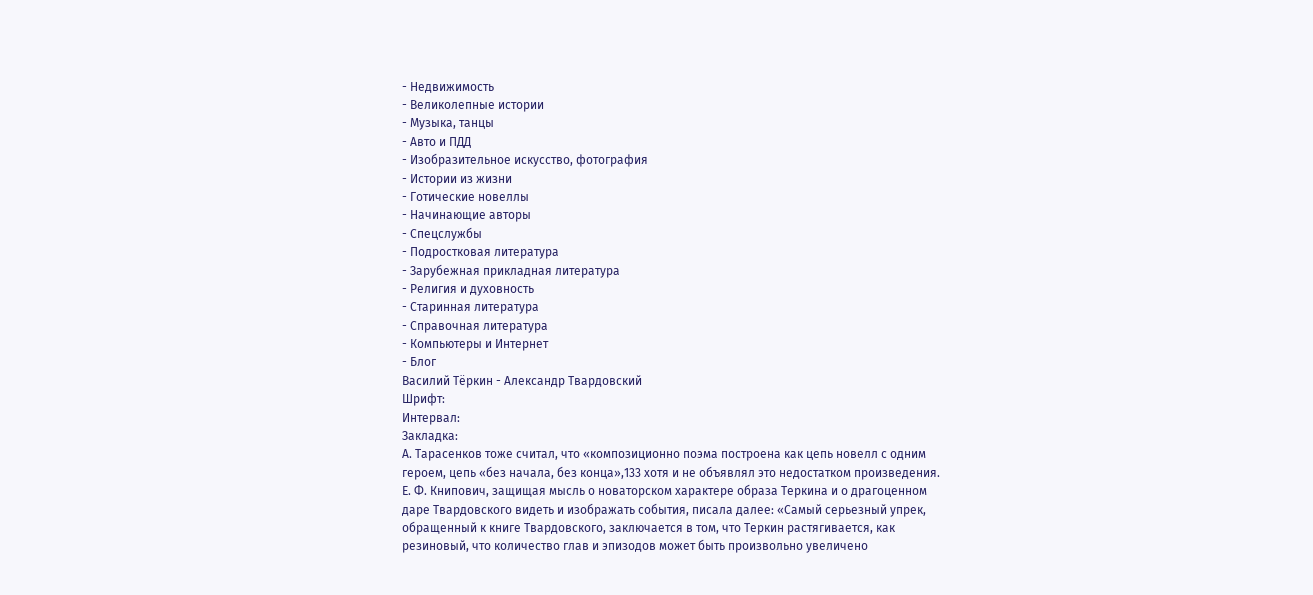- Недвижимость
- Великолепные истории
- Музыка, танцы
- Авто и ПДД
- Изобразительное искусство, фотография
- Истории из жизни
- Готические новеллы
- Начинающие авторы
- Спецслужбы
- Подростковая литература
- Зарубежная прикладная литература
- Религия и духовность
- Старинная литература
- Справочная литература
- Компьютеры и Интернет
- Блог
Василий Тёркин - Александр Твардовский
Шрифт:
Интервал:
Закладка:
А. Тарасенков тоже считал, что «композиционно поэма построена как цепь новелл с одним героем, цепь «без начала, без конца»,133 хотя и не объявлял это недостатком произведения.
Е. Ф. Книпович, защищая мысль о новаторском характере образа Теркина и о драгоценном даре Твардовского видеть и изображать события, писала далее: «Самый серьезный упрек, обращенный к книге Твардовского, заключается в том, что Теркин растягивается, как резиновый, что количество глав и эпизодов может быть произвольно увеличено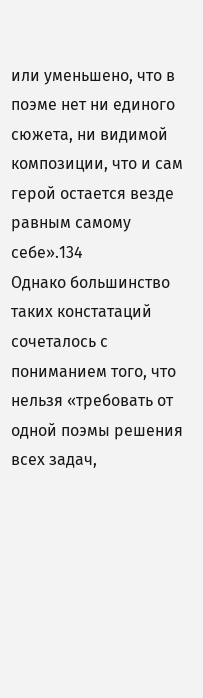или уменьшено, что в поэме нет ни единого сюжета, ни видимой композиции, что и сам герой остается везде равным самому себе».134
Однако большинство таких констатаций сочеталось с пониманием того, что нельзя «требовать от одной поэмы решения всех задач,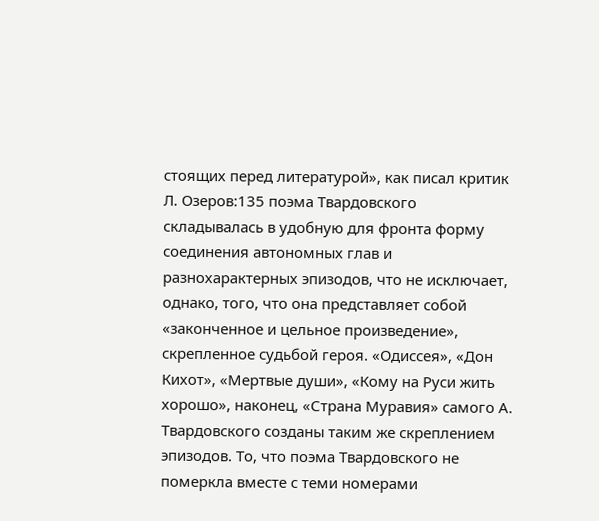стоящих перед литературой», как писал критик Л. Озеров:135 поэма Твардовского складывалась в удобную для фронта форму соединения автономных глав и разнохарактерных эпизодов, что не исключает, однако, того, что она представляет собой «законченное и цельное произведение», скрепленное судьбой героя. «Одиссея», «Дон Кихот», «Мертвые души», «Кому на Руси жить хорошо», наконец, «Страна Муравия» самого А. Твардовского созданы таким же скреплением эпизодов. То, что поэма Твардовского не померкла вместе с теми номерами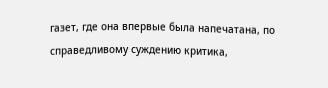газет, где она впервые была напечатана, по справедливому суждению критика,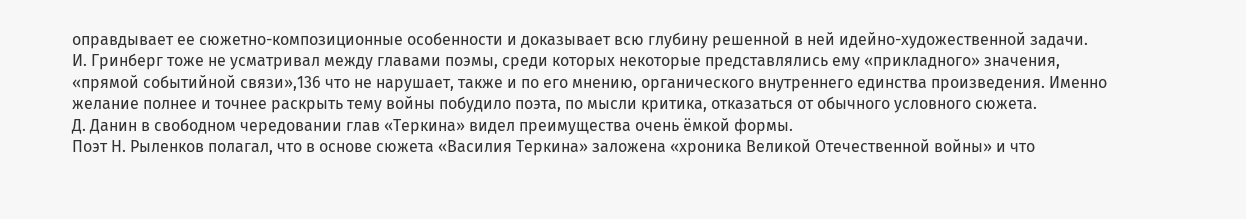оправдывает ее сюжетно-композиционные особенности и доказывает всю глубину решенной в ней идейно-художественной задачи.
И. Гринберг тоже не усматривал между главами поэмы, среди которых некоторые представлялись ему «прикладного» значения, «прямой событийной связи»,136 что не нарушает, также и по его мнению, органического внутреннего единства произведения. Именно желание полнее и точнее раскрыть тему войны побудило поэта, по мысли критика, отказаться от обычного условного сюжета.
Д. Данин в свободном чередовании глав «Теркина» видел преимущества очень ёмкой формы.
Поэт Н. Рыленков полагал, что в основе сюжета «Василия Теркина» заложена «хроника Великой Отечественной войны» и что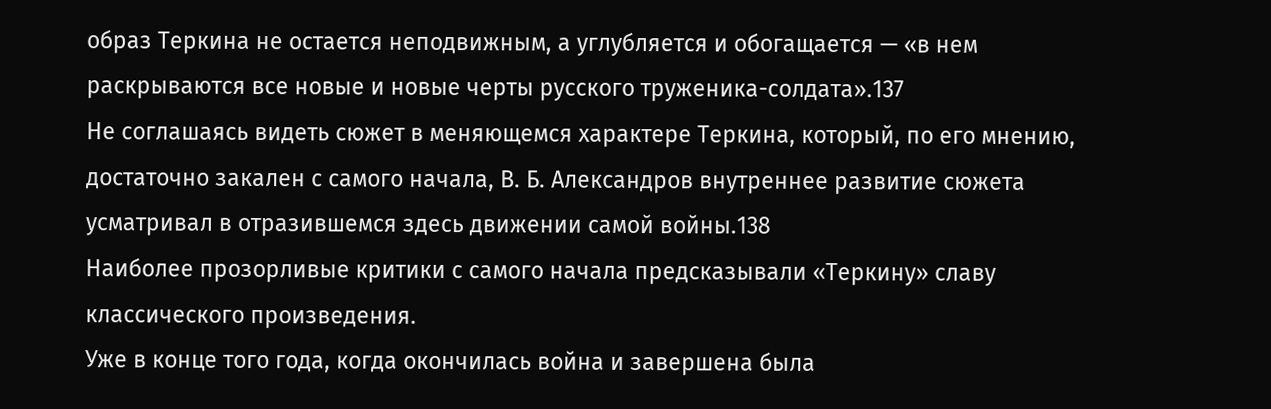образ Теркина не остается неподвижным, а углубляется и обогащается — «в нем раскрываются все новые и новые черты русского труженика-солдата».137
Не соглашаясь видеть сюжет в меняющемся характере Теркина, который, по его мнению, достаточно закален с самого начала, В. Б. Александров внутреннее развитие сюжета усматривал в отразившемся здесь движении самой войны.138
Наиболее прозорливые критики с самого начала предсказывали «Теркину» славу классического произведения.
Уже в конце того года, когда окончилась война и завершена была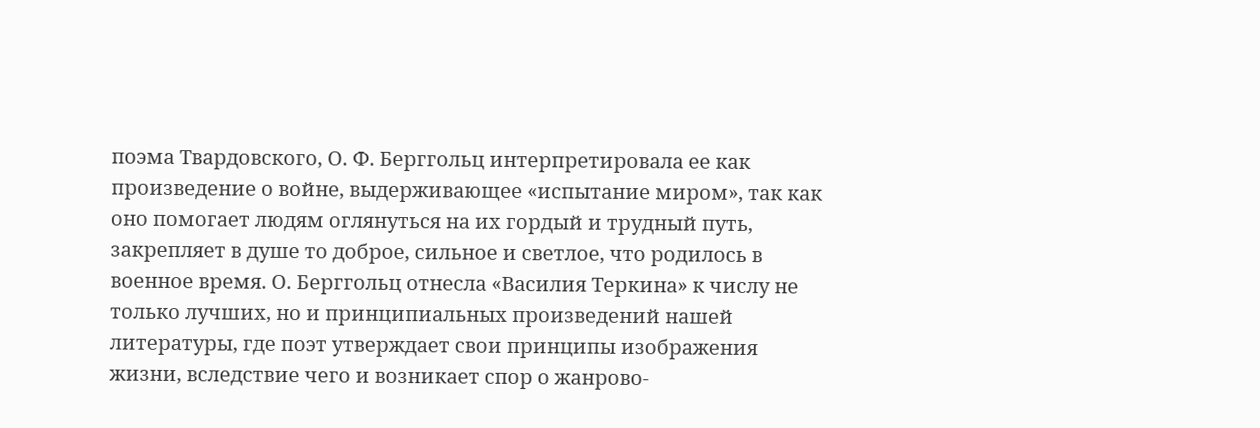поэма Твардовского, О. Ф. Берггольц интерпретировала ее как произведение о войне, выдерживающее «испытание миром», так как оно помогает людям оглянуться на их гордый и трудный путь, закрепляет в душе то доброе, сильное и светлое, что родилось в военное время. О. Берггольц отнесла «Василия Теркина» к числу не только лучших, но и принципиальных произведений нашей литературы, где поэт утверждает свои принципы изображения жизни, вследствие чего и возникает спор о жанрово-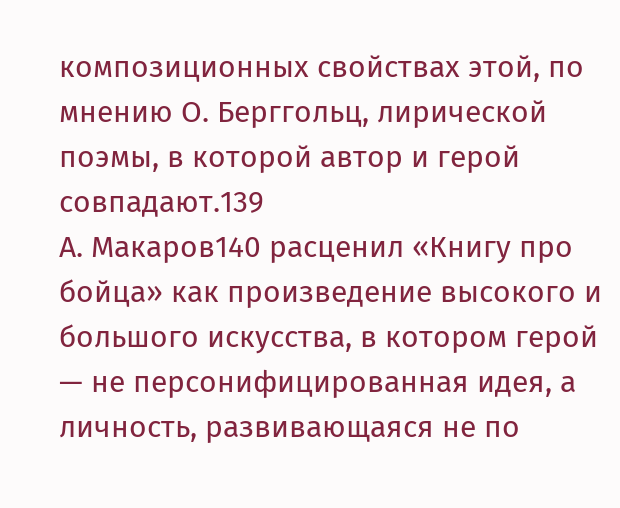композиционных свойствах этой, по мнению О. Берггольц, лирической поэмы, в которой автор и герой совпадают.139
А. Макаров140 расценил «Книгу про бойца» как произведение высокого и большого искусства, в котором герой — не персонифицированная идея, а личность, развивающаяся не по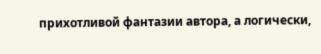прихотливой фантазии автора, а логически,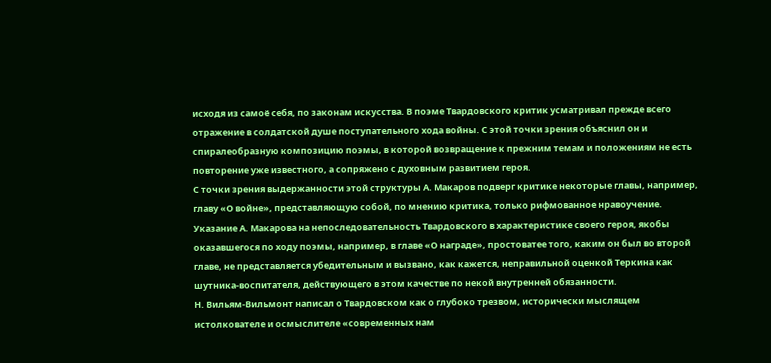исходя из самоё себя, по законам искусства. В поэме Твардовского критик усматривал прежде всего отражение в солдатской душе поступательного хода войны. С этой точки зрения объяснил он и спиралеобразную композицию поэмы, в которой возвращение к прежним темам и положениям не есть повторение уже известного, а сопряжено с духовным развитием героя.
С точки зрения выдержанности этой структуры А. Макаров подверг критике некоторые главы, например, главу «О войне», представляющую собой, по мнению критика, только рифмованное нравоучение. Указание А. Макарова на непоследовательность Твардовского в характеристике своего героя, якобы оказавшегося по ходу поэмы, например, в главе «О награде», простоватее того, каким он был во второй главе, не представляется убедительным и вызвано, как кажется, неправильной оценкой Теркина как шутника-воспитателя, действующего в этом качестве по некой внутренней обязанности.
Н. Вильям-Вильмонт написал о Твардовском как о глубоко трезвом, исторически мыслящем истолкователе и осмыслителе «современных нам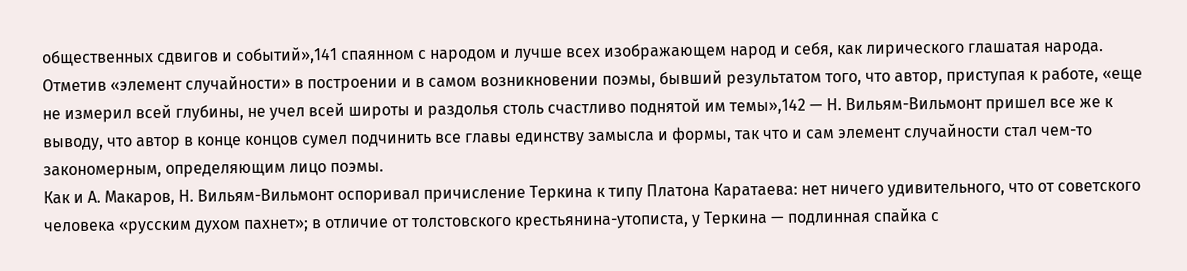общественных сдвигов и событий»,141 спаянном с народом и лучше всех изображающем народ и себя, как лирического глашатая народа.
Отметив «элемент случайности» в построении и в самом возникновении поэмы, бывший результатом того, что автор, приступая к работе, «еще не измерил всей глубины, не учел всей широты и раздолья столь счастливо поднятой им темы»,142 — Н. Вильям-Вильмонт пришел все же к выводу, что автор в конце концов сумел подчинить все главы единству замысла и формы, так что и сам элемент случайности стал чем-то закономерным, определяющим лицо поэмы.
Как и А. Макаров, Н. Вильям-Вильмонт оспоривал причисление Теркина к типу Платона Каратаева: нет ничего удивительного, что от советского человека «русским духом пахнет»; в отличие от толстовского крестьянина-утописта, у Теркина — подлинная спайка с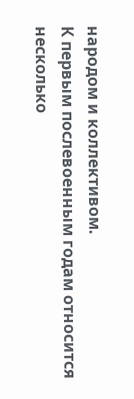народом и коллективом.
К первым послевоенным годам относится несколько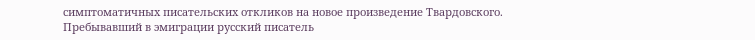симптоматичных писательских откликов на новое произведение Твардовского.
Пребывавший в эмиграции русский писатель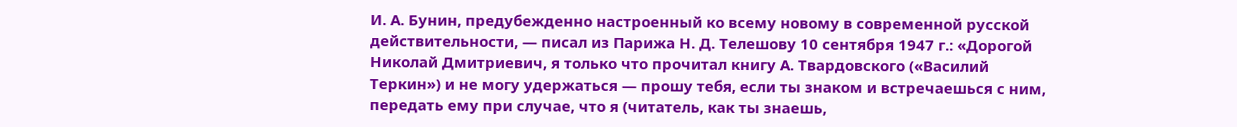И. А. Бунин, предубежденно настроенный ко всему новому в современной русской действительности, — писал из Парижа Н. Д. Телешову 10 сентября 1947 г.: «Дорогой Николай Дмитриевич, я только что прочитал книгу А. Твардовского («Василий Теркин») и не могу удержаться — прошу тебя, если ты знаком и встречаешься с ним, передать ему при случае, что я (читатель, как ты знаешь,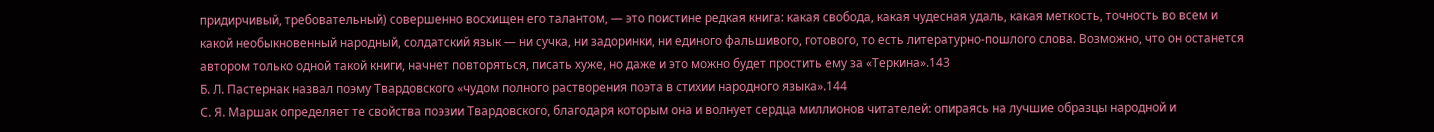придирчивый, требовательный) совершенно восхищен его талантом, — это поистине редкая книга: какая свобода, какая чудесная удаль, какая меткость, точность во всем и какой необыкновенный народный, солдатский язык — ни сучка, ни задоринки, ни единого фальшивого, готового, то есть литературно-пошлого слова. Возможно, что он останется автором только одной такой книги, начнет повторяться, писать хуже, но даже и это можно будет простить ему за «Теркина».143
Б. Л. Пастернак назвал поэму Твардовского «чудом полного растворения поэта в стихии народного языка».144
С. Я. Маршак определяет те свойства поэзии Твардовского, благодаря которым она и волнует сердца миллионов читателей: опираясь на лучшие образцы народной и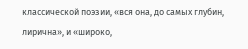классической поэзии, «вся она, до самых глубин, лирична», и «широко,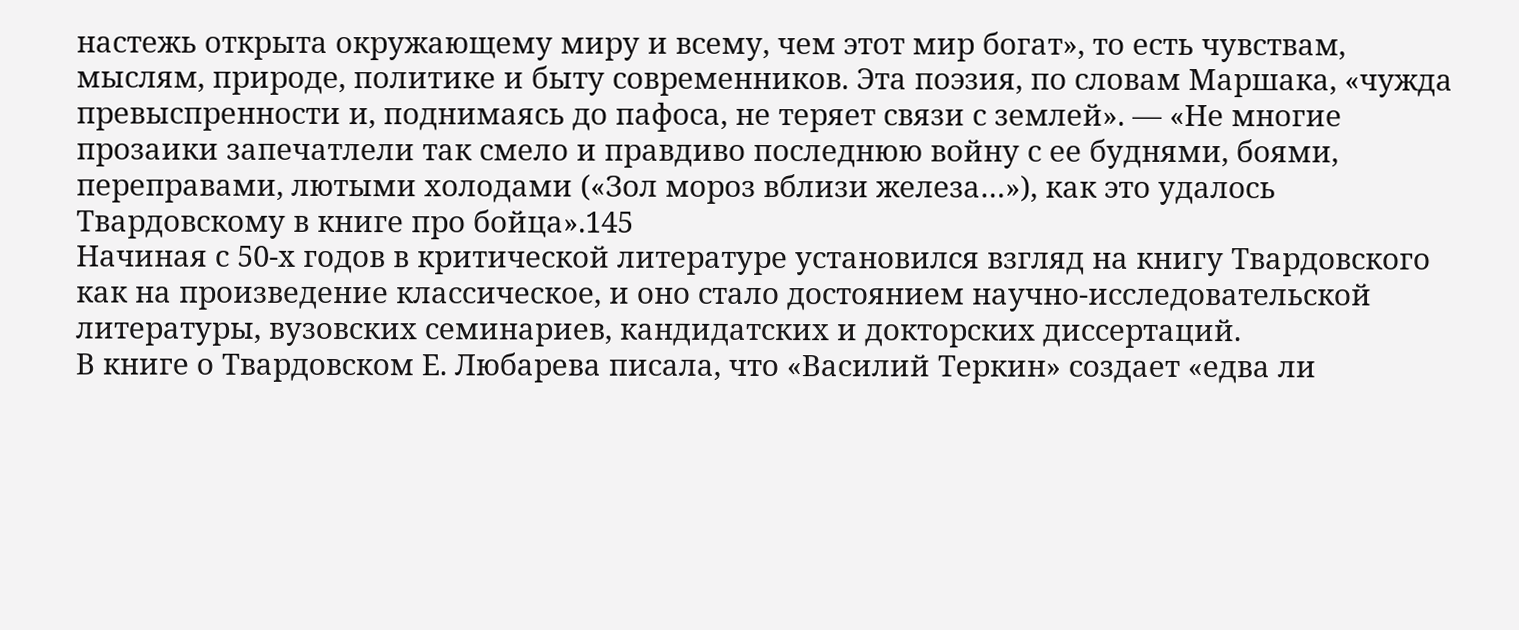настежь открыта окружающему миру и всему, чем этот мир богат», то есть чувствам, мыслям, природе, политике и быту современников. Эта поэзия, по словам Маршака, «чужда превыспренности и, поднимаясь до пафоса, не теряет связи с землей». — «Не многие прозаики запечатлели так смело и правдиво последнюю войну с ее буднями, боями, переправами, лютыми холодами («Зол мороз вблизи железа…»), как это удалось Твардовскому в книге про бойца».145
Начиная с 50-х годов в критической литературе установился взгляд на книгу Твардовского как на произведение классическое, и оно стало достоянием научно-исследовательской литературы, вузовских семинариев, кандидатских и докторских диссертаций.
В книге о Твардовском Е. Любарева писала, что «Василий Теркин» создает «едва ли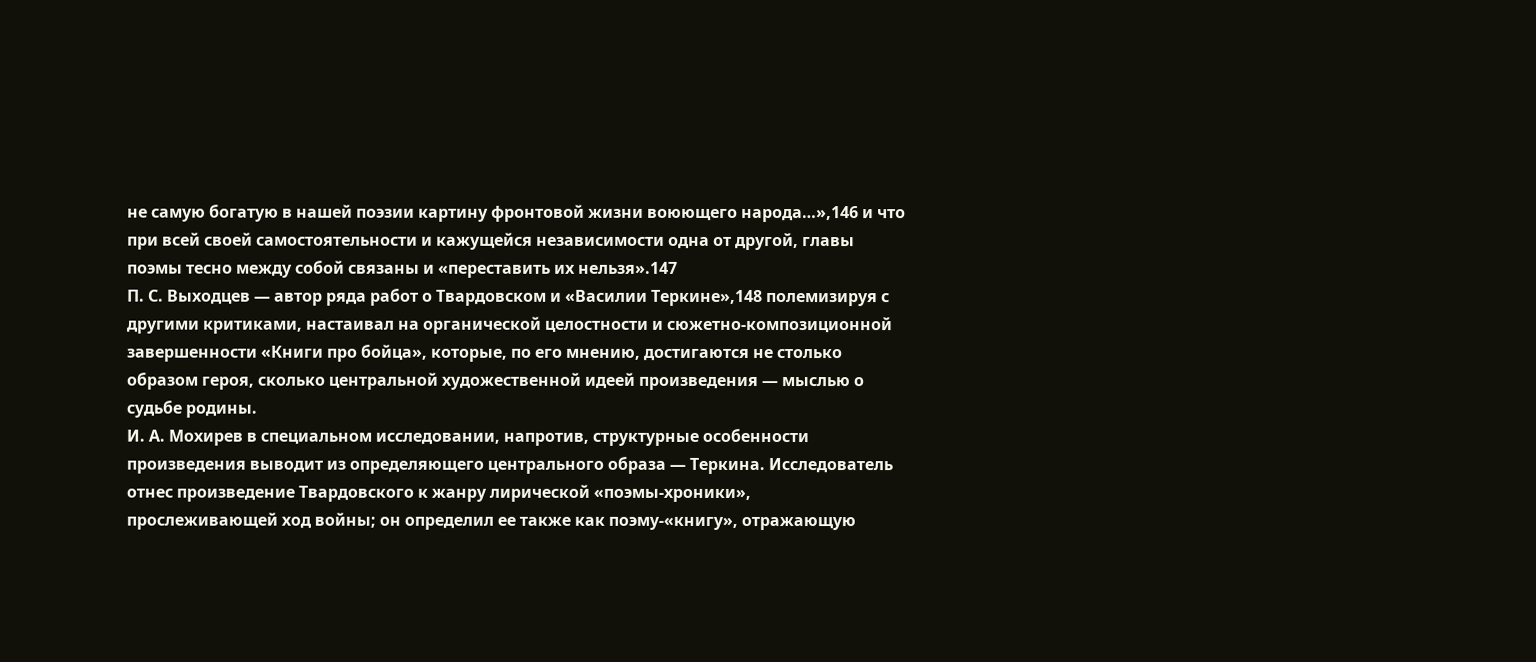не самую богатую в нашей поэзии картину фронтовой жизни воюющего народа…»,146 и что при всей своей самостоятельности и кажущейся независимости одна от другой, главы поэмы тесно между собой связаны и «переставить их нельзя».147
П. С. Выходцев — автор ряда работ о Твардовском и «Василии Теркине»,148 полемизируя с другими критиками, настаивал на органической целостности и сюжетно-композиционной завершенности «Книги про бойца», которые, по его мнению, достигаются не столько образом героя, сколько центральной художественной идеей произведения — мыслью о судьбе родины.
И. А. Мохирев в специальном исследовании, напротив, структурные особенности произведения выводит из определяющего центрального образа — Теркина. Исследователь отнес произведение Твардовского к жанру лирической «поэмы-хроники», прослеживающей ход войны; он определил ее также как поэму-«книгу», отражающую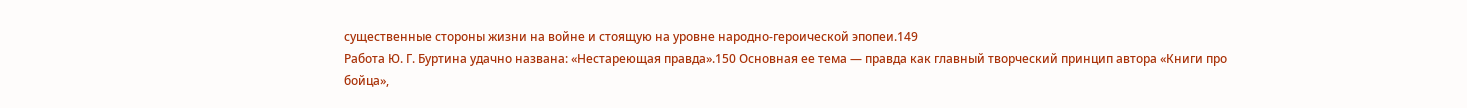существенные стороны жизни на войне и стоящую на уровне народно-героической эпопеи.149
Работа Ю. Г. Буртина удачно названа: «Нестареющая правда».150 Основная ее тема — правда как главный творческий принцип автора «Книги про бойца»,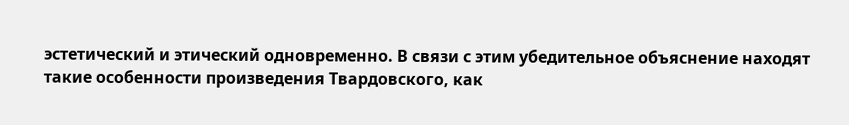эстетический и этический одновременно. В связи с этим убедительное объяснение находят такие особенности произведения Твардовского, как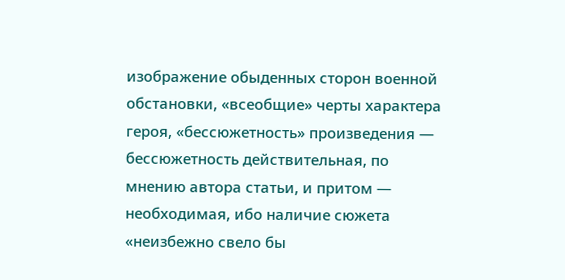изображение обыденных сторон военной обстановки, «всеобщие» черты характера героя, «бессюжетность» произведения — бессюжетность действительная, по мнению автора статьи, и притом — необходимая, ибо наличие сюжета «неизбежно свело бы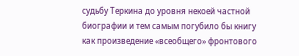судьбу Теркина до уровня некоей частной биографии и тем самым погубило бы книгу как произведение «всеобщего» фронтового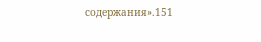содержания».151